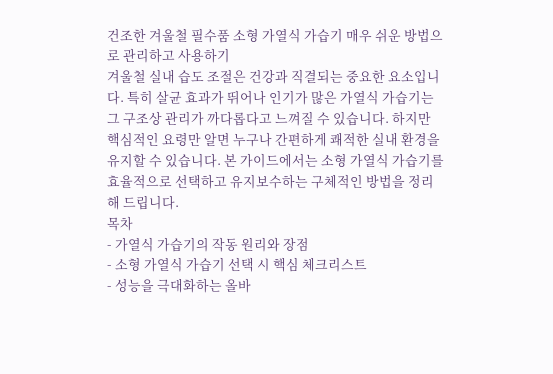건조한 겨울철 필수품 소형 가열식 가습기 매우 쉬운 방법으로 관리하고 사용하기
겨울철 실내 습도 조절은 건강과 직결되는 중요한 요소입니다. 특히 살균 효과가 뛰어나 인기가 많은 가열식 가습기는 그 구조상 관리가 까다롭다고 느껴질 수 있습니다. 하지만 핵심적인 요령만 알면 누구나 간편하게 쾌적한 실내 환경을 유지할 수 있습니다. 본 가이드에서는 소형 가열식 가습기를 효율적으로 선택하고 유지보수하는 구체적인 방법을 정리해 드립니다.
목차
- 가열식 가습기의 작동 원리와 장점
- 소형 가열식 가습기 선택 시 핵심 체크리스트
- 성능을 극대화하는 올바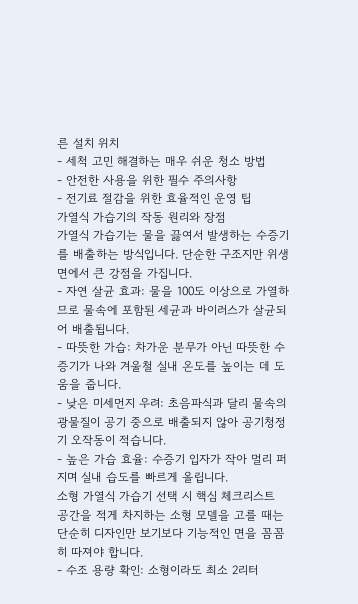른 설치 위치
- 세척 고민 해결하는 매우 쉬운 청소 방법
- 안전한 사용을 위한 필수 주의사항
- 전기료 절감을 위한 효율적인 운영 팁
가열식 가습기의 작동 원리와 장점
가열식 가습기는 물을 끓여서 발생하는 수증기를 배출하는 방식입니다. 단순한 구조지만 위생 면에서 큰 강점을 가집니다.
- 자연 살균 효과: 물을 100도 이상으로 가열하므로 물속에 포함된 세균과 바이러스가 살균되어 배출됩니다.
- 따뜻한 가습: 차가운 분무가 아닌 따뜻한 수증기가 나와 겨울철 실내 온도를 높이는 데 도움을 줍니다.
- 낮은 미세먼지 우려: 초음파식과 달리 물속의 광물질이 공기 중으로 배출되지 않아 공기청정기 오작동이 적습니다.
- 높은 가습 효율: 수증기 입자가 작아 멀리 퍼지며 실내 습도를 빠르게 올립니다.
소형 가열식 가습기 선택 시 핵심 체크리스트
공간을 적게 차지하는 소형 모델을 고를 때는 단순히 디자인만 보기보다 기능적인 면을 꼼꼼히 따져야 합니다.
- 수조 용량 확인: 소형이라도 최소 2리터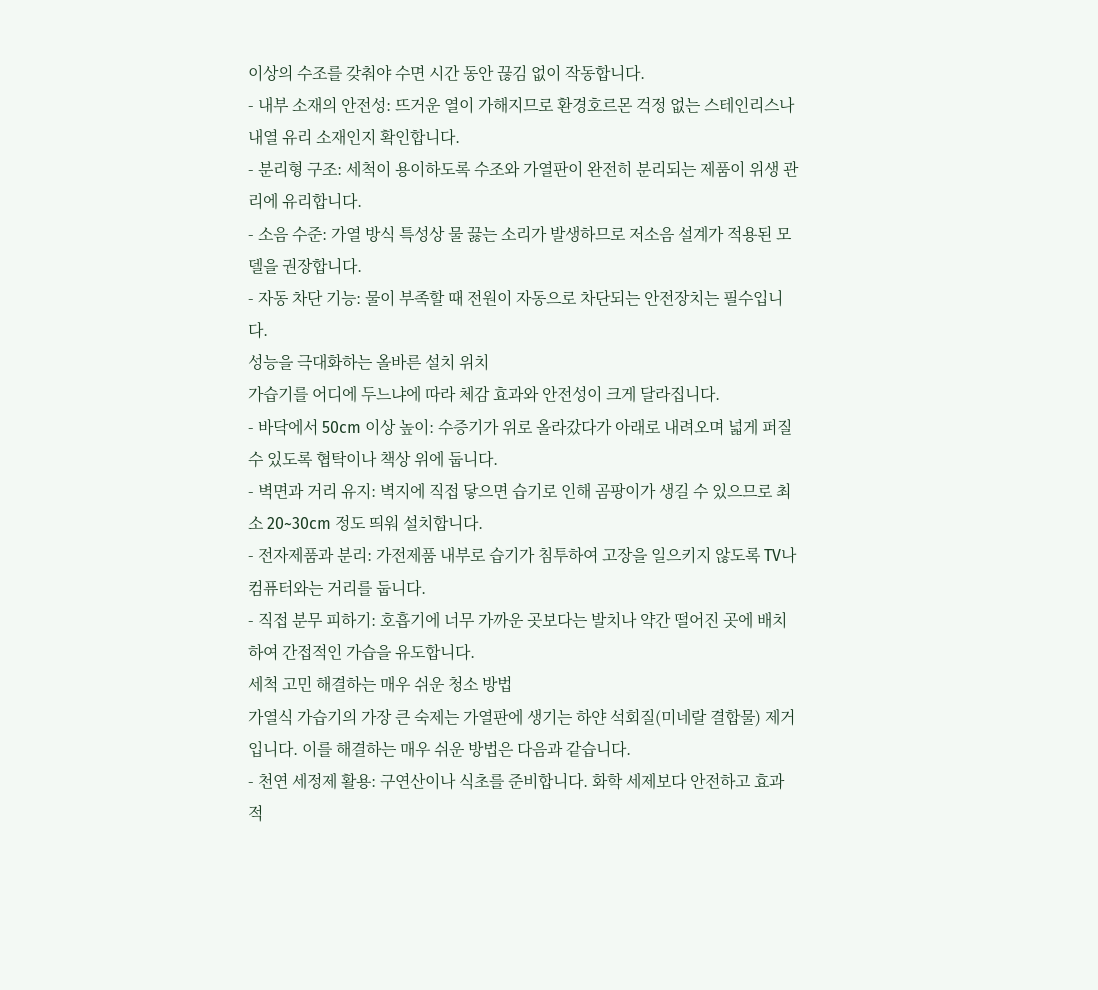이상의 수조를 갖춰야 수면 시간 동안 끊김 없이 작동합니다.
- 내부 소재의 안전성: 뜨거운 열이 가해지므로 환경호르몬 걱정 없는 스테인리스나 내열 유리 소재인지 확인합니다.
- 분리형 구조: 세척이 용이하도록 수조와 가열판이 완전히 분리되는 제품이 위생 관리에 유리합니다.
- 소음 수준: 가열 방식 특성상 물 끓는 소리가 발생하므로 저소음 설계가 적용된 모델을 권장합니다.
- 자동 차단 기능: 물이 부족할 때 전원이 자동으로 차단되는 안전장치는 필수입니다.
성능을 극대화하는 올바른 설치 위치
가습기를 어디에 두느냐에 따라 체감 효과와 안전성이 크게 달라집니다.
- 바닥에서 50cm 이상 높이: 수증기가 위로 올라갔다가 아래로 내려오며 넓게 퍼질 수 있도록 협탁이나 책상 위에 둡니다.
- 벽면과 거리 유지: 벽지에 직접 닿으면 습기로 인해 곰팡이가 생길 수 있으므로 최소 20~30cm 정도 띄워 설치합니다.
- 전자제품과 분리: 가전제품 내부로 습기가 침투하여 고장을 일으키지 않도록 TV나 컴퓨터와는 거리를 둡니다.
- 직접 분무 피하기: 호흡기에 너무 가까운 곳보다는 발치나 약간 떨어진 곳에 배치하여 간접적인 가습을 유도합니다.
세척 고민 해결하는 매우 쉬운 청소 방법
가열식 가습기의 가장 큰 숙제는 가열판에 생기는 하얀 석회질(미네랄 결합물) 제거입니다. 이를 해결하는 매우 쉬운 방법은 다음과 같습니다.
- 천연 세정제 활용: 구연산이나 식초를 준비합니다. 화학 세제보다 안전하고 효과적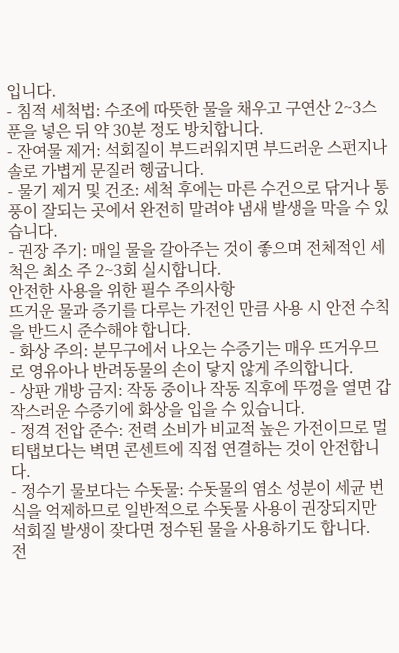입니다.
- 침적 세척법: 수조에 따뜻한 물을 채우고 구연산 2~3스푼을 넣은 뒤 약 30분 정도 방치합니다.
- 잔여물 제거: 석회질이 부드러워지면 부드러운 스펀지나 솔로 가볍게 문질러 헹굽니다.
- 물기 제거 및 건조: 세척 후에는 마른 수건으로 닦거나 통풍이 잘되는 곳에서 완전히 말려야 냄새 발생을 막을 수 있습니다.
- 권장 주기: 매일 물을 갈아주는 것이 좋으며 전체적인 세척은 최소 주 2~3회 실시합니다.
안전한 사용을 위한 필수 주의사항
뜨거운 물과 증기를 다루는 가전인 만큼 사용 시 안전 수칙을 반드시 준수해야 합니다.
- 화상 주의: 분무구에서 나오는 수증기는 매우 뜨거우므로 영유아나 반려동물의 손이 닿지 않게 주의합니다.
- 상판 개방 금지: 작동 중이나 작동 직후에 뚜껑을 열면 갑작스러운 수증기에 화상을 입을 수 있습니다.
- 정격 전압 준수: 전력 소비가 비교적 높은 가전이므로 멀티탭보다는 벽면 콘센트에 직접 연결하는 것이 안전합니다.
- 정수기 물보다는 수돗물: 수돗물의 염소 성분이 세균 번식을 억제하므로 일반적으로 수돗물 사용이 권장되지만 석회질 발생이 잦다면 정수된 물을 사용하기도 합니다.
전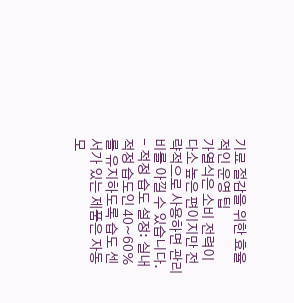기료 절감을 위한 효율적인 운영 팁
가열식은 소비 전력이 다소 높은 편이지만 전략적으로 사용하면 관리비를 아낄 수 있습니다.
- 적정 습도 설정: 실내 적정 습도인 40~60%를 유지하도록 습도 센서가 있는 제품은 자동 모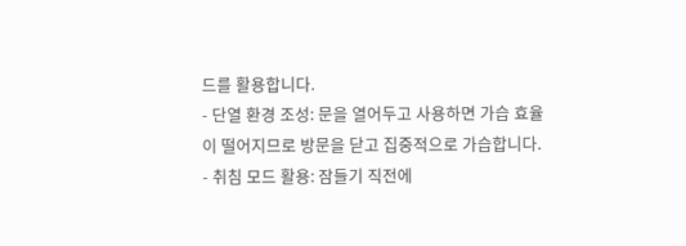드를 활용합니다.
- 단열 환경 조성: 문을 열어두고 사용하면 가습 효율이 떨어지므로 방문을 닫고 집중적으로 가습합니다.
- 취침 모드 활용: 잠들기 직전에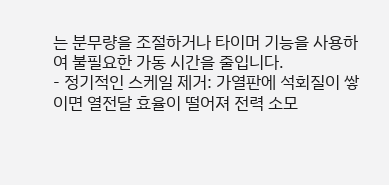는 분무량을 조절하거나 타이머 기능을 사용하여 불필요한 가동 시간을 줄입니다.
- 정기적인 스케일 제거: 가열판에 석회질이 쌓이면 열전달 효율이 떨어져 전력 소모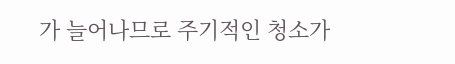가 늘어나므로 주기적인 청소가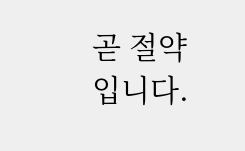곧 절약입니다.